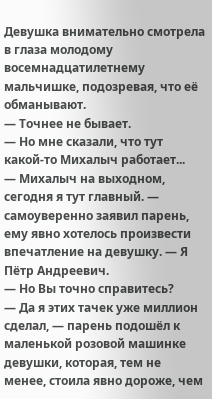Девушка внимательно смотрела в глаза молодому восемнадцатилетнему мальчишке, подозревая, что её обманывают.
— Точнее не бывает.
— Но мне сказали, что тут какой-то Михалыч работает...
— Михалыч на выходном, сегодня я тут главный. — самоуверенно заявил парень, ему явно хотелось произвести впечатление на девушку. — Я Пётр Андреевич.
— Но Вы точно справитесь?
— Да я этих тачек уже миллион сделал, — парень подошёл к маленькой розовой машинке девушки, которая, тем не менее, стоила явно дороже, чем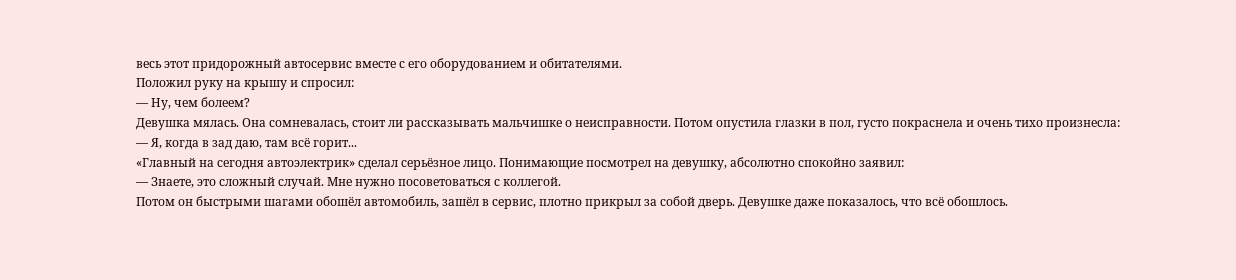весь этот придорожный автосервис вместе с его оборудованием и обитателями.
Положил руку на крышу и спросил:
— Ну, чем болеем?
Девушка мялась. Она сомневалась, стоит ли рассказывать мальчишке о неисправности. Потом опустила глазки в пол, густо покраснела и очень тихо произнесла:
— Я, когда в зад даю, там всё горит...
«Главный на сегодня автоэлектрик» сделал серьёзное лицо. Понимающие посмотрел на девушку, абсолютно спокойно заявил:
— Знаете, это сложный случай. Мне нужно посоветоваться с коллегой.
Потом он быстрыми шагами обошёл автомобиль, зашёл в сервис, плотно прикрыл за собой дверь. Девушке даже показалось, что всё обошлось.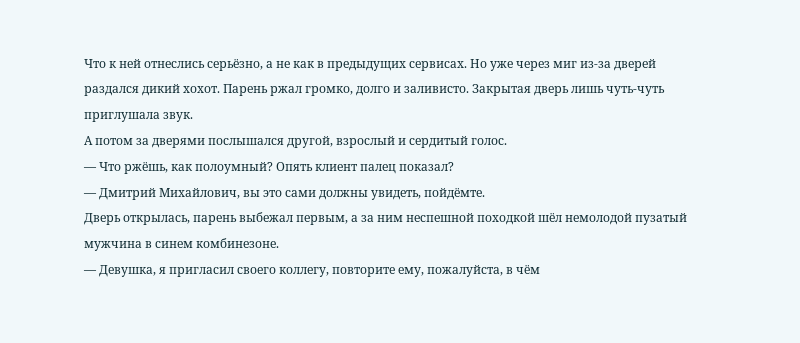Что к ней отнеслись серьёзно, а не как в предыдущих сервисах. Но уже через миг из-за дверей раздался дикий хохот. Парень ржал громко, долго и заливисто. Закрытая дверь лишь чуть-чуть приглушала звук.
А потом за дверями послышался другой, взрослый и сердитый голос.
— Что ржёшь, как полоумный? Опять клиент палец показал?
— Дмитрий Михайлович, вы это сами должны увидеть, пойдёмте.
Дверь открылась, парень выбежал первым, а за ним неспешной походкой шёл немолодой пузатый мужчина в синем комбинезоне.
— Девушка, я пригласил своего коллегу, повторите ему, пожалуйста, в чём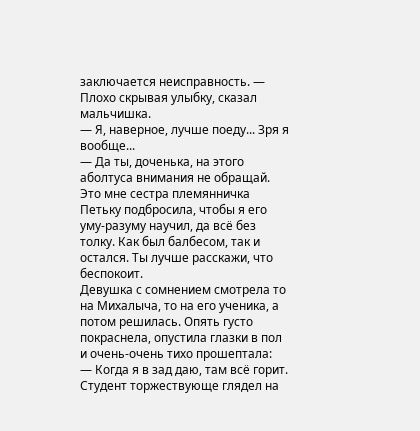заключается неисправность. — Плохо скрывая улыбку, сказал мальчишка.
— Я, наверное, лучше поеду... Зря я вообще...
— Да ты, доченька, на этого аболтуса внимания не обращай. Это мне сестра племянничка Петьку подбросила, чтобы я его уму-разуму научил, да всё без толку. Как был балбесом, так и остался. Ты лучше расскажи, что беспокоит.
Девушка с сомнением смотрела то на Михалыча, то на его ученика, а потом решилась. Опять густо покраснела, опустила глазки в пол и очень-очень тихо прошептала:
— Когда я в зад даю, там всё горит.
Студент торжествующе глядел на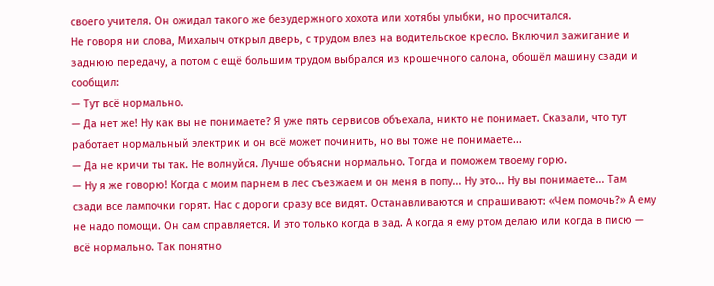своего учителя. Он ожидал такого же безудержного хохота или хотябы улыбки, но просчитался.
Не говоря ни слова, Михалыч открыл дверь, с трудом влез на водительское кресло. Включил зажигание и заднюю передачу, а потом с ещё большим трудом выбрался из крошечного салона, обошёл машину сзади и сообщил:
— Тут всё нормально.
— Да нет же! Ну как вы не понимаете? Я уже пять сервисов объехала, никто не понимает. Сказали, что тут работает нормальный электрик и он всё может починить, но вы тоже не понимаете...
— Да не кричи ты так. Не волнуйся. Лучше объясни нормально. Тогда и поможем твоему горю.
— Ну я же говорю! Когда с моим парнем в лес съезжаем и он меня в попу... Ну это... Ну вы понимаете... Там сзади все лампочки горят. Нас с дороги сразу все видят. Останавливаются и спрашивают: «Чем помочь?» А ему не надо помощи. Он сам справляется. И это только когда в зад. А когда я ему ртом делаю или когда в писю — всё нормально. Так понятно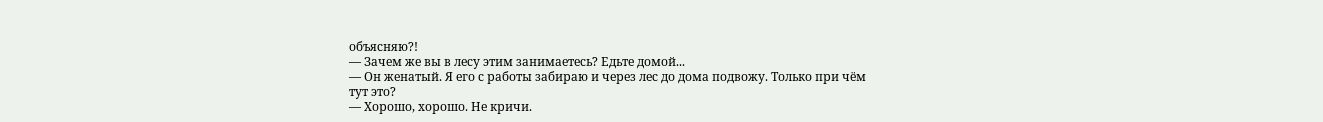объясняю?!
— Зачем же вы в лесу этим занимаетесь? Едьте домой...
— Он женатый. Я его с работы забираю и через лес до дома подвожу. Только при чём тут это?
— Хорошо, хорошо. Не кричи.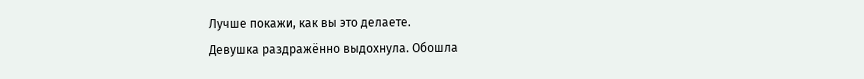Лучше покажи, как вы это делаете.
Девушка раздражённо выдохнула. Обошла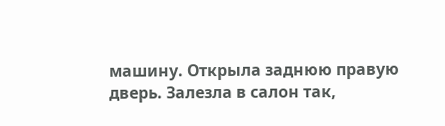машину. Открыла заднюю правую дверь. Залезла в салон так,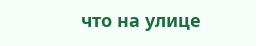что на улице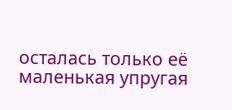осталась только её маленькая упругая